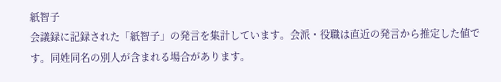紙智子
会議録に記録された「紙智子」の発言を集計しています。会派・役職は直近の発言から推定した値です。同姓同名の別人が含まれる場合があります。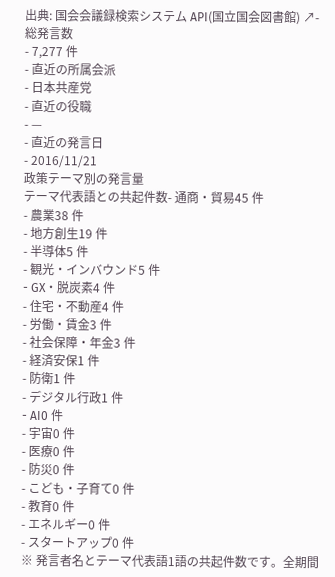出典: 国会会議録検索システム API(国立国会図書館) ↗- 総発言数
- 7,277 件
- 直近の所属会派
- 日本共産党
- 直近の役職
- —
- 直近の発言日
- 2016/11/21
政策テーマ別の発言量
テーマ代表語との共起件数- 通商・貿易45 件
- 農業38 件
- 地方創生19 件
- 半導体5 件
- 観光・インバウンド5 件
- GX・脱炭素4 件
- 住宅・不動産4 件
- 労働・賃金3 件
- 社会保障・年金3 件
- 経済安保1 件
- 防衛1 件
- デジタル行政1 件
- AI0 件
- 宇宙0 件
- 医療0 件
- 防災0 件
- こども・子育て0 件
- 教育0 件
- エネルギー0 件
- スタートアップ0 件
※ 発言者名とテーマ代表語1語の共起件数です。全期間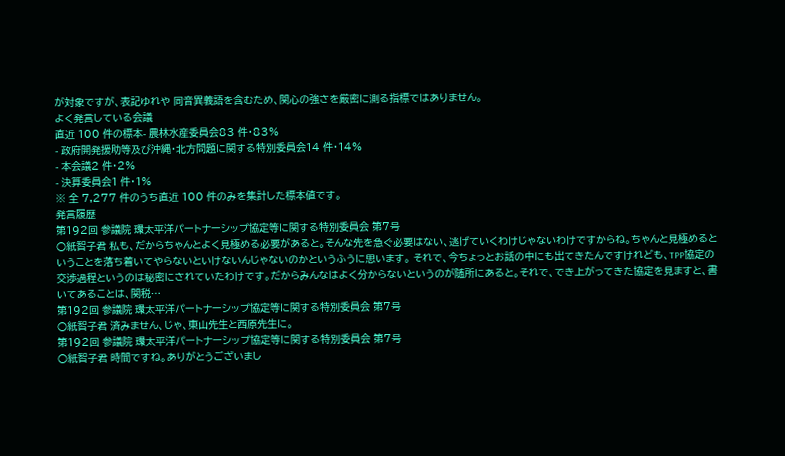が対象ですが、表記ゆれや 同音異義語を含むため、関心の強さを厳密に測る指標ではありません。
よく発言している会議
直近 100 件の標本- 農林水産委員会83 件・83%
- 政府開発援助等及び沖縄・北方問題に関する特別委員会14 件・14%
- 本会議2 件・2%
- 決算委員会1 件・1%
※ 全 7,277 件のうち直近 100 件のみを集計した標本値です。
発言履歴
第192回 参議院 環太平洋パートナーシップ協定等に関する特別委員会 第7号
○紙智子君 私も、だからちゃんとよく見極める必要があると。そんな先を急ぐ必要はない、逃げていくわけじゃないわけですからね。ちゃんと見極めるということを落ち着いてやらないといけないんじゃないのかというふうに思います。 それで、今ちょっとお話の中にも出てきたんですけれども、TPP協定の交渉過程というのは秘密にされていたわけです。だからみんなはよく分からないというのが随所にあると。それで、でき上がってきた協定を見ますと、書いてあることは、関税…
第192回 参議院 環太平洋パートナーシップ協定等に関する特別委員会 第7号
○紙智子君 済みません、じゃ、東山先生と西原先生に。
第192回 参議院 環太平洋パートナーシップ協定等に関する特別委員会 第7号
○紙智子君 時間ですね。ありがとうございまし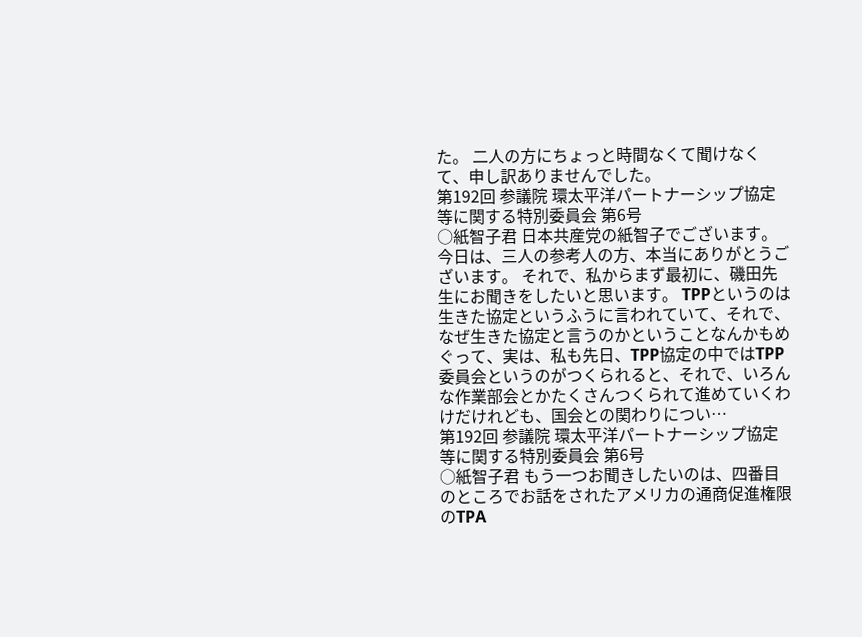た。 二人の方にちょっと時間なくて聞けなくて、申し訳ありませんでした。
第192回 参議院 環太平洋パートナーシップ協定等に関する特別委員会 第6号
○紙智子君 日本共産党の紙智子でございます。 今日は、三人の参考人の方、本当にありがとうございます。 それで、私からまず最初に、磯田先生にお聞きをしたいと思います。 TPPというのは生きた協定というふうに言われていて、それで、なぜ生きた協定と言うのかということなんかもめぐって、実は、私も先日、TPP協定の中ではTPP委員会というのがつくられると、それで、いろんな作業部会とかたくさんつくられて進めていくわけだけれども、国会との関わりについ…
第192回 参議院 環太平洋パートナーシップ協定等に関する特別委員会 第6号
○紙智子君 もう一つお聞きしたいのは、四番目のところでお話をされたアメリカの通商促進権限のTPA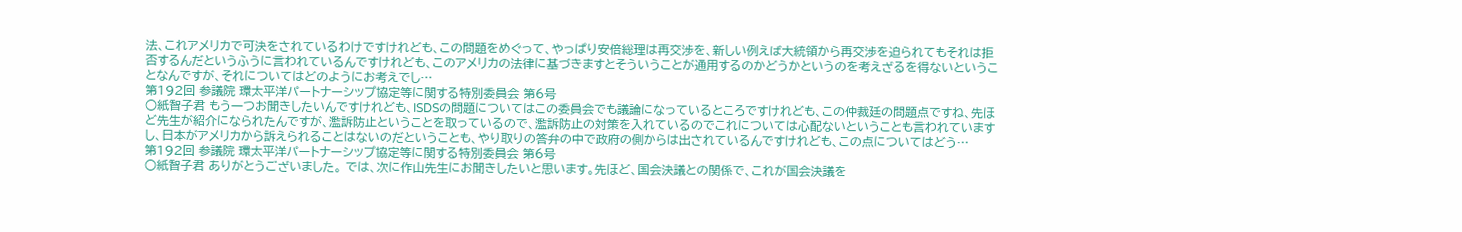法、これアメリカで可決をされているわけですけれども、この問題をめぐって、やっぱり安倍総理は再交渉を、新しい例えば大統領から再交渉を迫られてもそれは拒否するんだというふうに言われているんですけれども、このアメリカの法律に基づきますとそういうことが通用するのかどうかというのを考えざるを得ないということなんですが、それについてはどのようにお考えでし…
第192回 参議院 環太平洋パートナーシップ協定等に関する特別委員会 第6号
○紙智子君 もう一つお聞きしたいんですけれども、ISDSの問題についてはこの委員会でも議論になっているところですけれども、この仲裁廷の問題点ですね、先ほど先生が紹介になられたんですが、濫訴防止ということを取っているので、濫訴防止の対策を入れているのでこれについては心配ないということも言われていますし、日本がアメリカから訴えられることはないのだということも、やり取りの答弁の中で政府の側からは出されているんですけれども、この点についてはどう…
第192回 参議院 環太平洋パートナーシップ協定等に関する特別委員会 第6号
○紙智子君 ありがとうございました。 では、次に作山先生にお聞きしたいと思います。先ほど、国会決議との関係で、これが国会決議を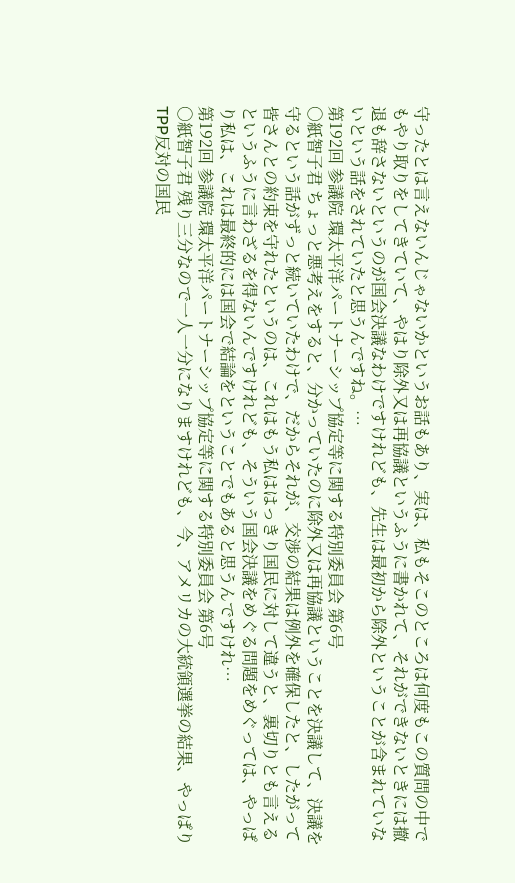守ったとは言えないんじゃないかというお話もあり、実は、私もそこのところは何度もこの質問の中でもやり取りをしてきていて、やはり除外又は再協議というふうに書かれて、それができないときには撤退も辞さないというのが国会決議なわけですけれども、先生は最初から除外ということが含まれていないという話をされていたと思うんですね。…
第192回 参議院 環太平洋パートナーシップ協定等に関する特別委員会 第6号
○紙智子君 ちょっと悪考えをすると、分かっていたのに除外又は再協議ということを決議して、決議を守るという話がずっと続いていたわけで、だからそれが、交渉の結果は例外を確保したと、したがって皆さんとの約束を守れたというのは、これはもう私ははっきり国民に対して違うと、裏切りとも言えるというふうに言わざるを得ないんですけれども、そういう国会決議をめぐる問題をめぐっては、やっぱり私は、これは最終的には国会で結論をということでもあると思うんですけれ…
第192回 参議院 環太平洋パートナーシップ協定等に関する特別委員会 第6号
○紙智子君 残り三分なので一人一分になりますけれども、今、アメリカの大統領選挙の結果、やっぱりTPP反対の国民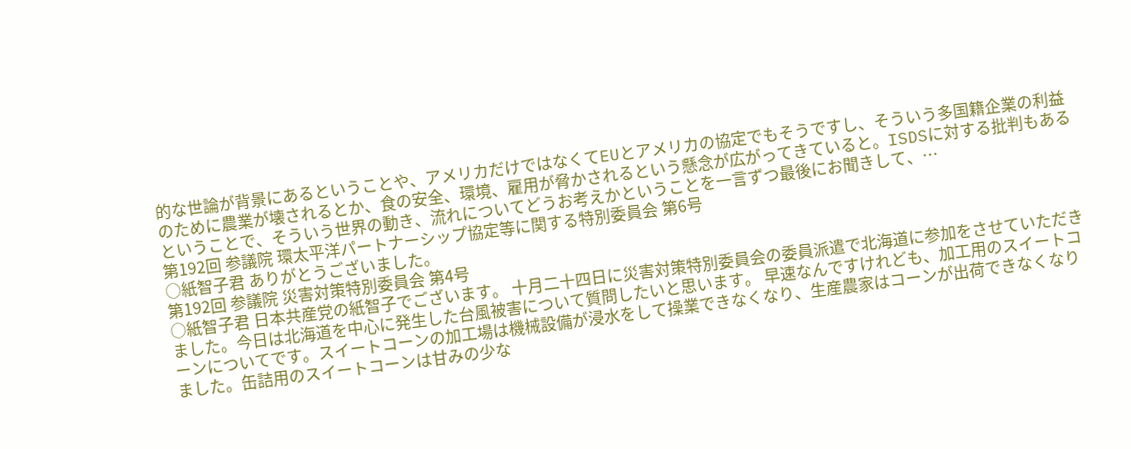的な世論が背景にあるということや、アメリカだけではなくてEUとアメリカの協定でもそうですし、そういう多国籍企業の利益のために農業が壊されるとか、食の安全、環境、雇用が脅かされるという懸念が広がってきていると。ISDSに対する批判もあるということで、そういう世界の動き、流れについてどうお考えかということを一言ずつ最後にお聞きして、…
第192回 参議院 環太平洋パートナーシップ協定等に関する特別委員会 第6号
○紙智子君 ありがとうございました。
第192回 参議院 災害対策特別委員会 第4号
○紙智子君 日本共産党の紙智子でございます。 十月二十四日に災害対策特別委員会の委員派遣で北海道に参加をさせていただきました。今日は北海道を中心に発生した台風被害について質問したいと思います。 早速なんですけれども、加工用のスイートコーンについてです。スイートコーンの加工場は機械設備が浸水をして操業できなくなり、生産農家はコーンが出荷できなくなりました。缶詰用のスイートコーンは甘みの少な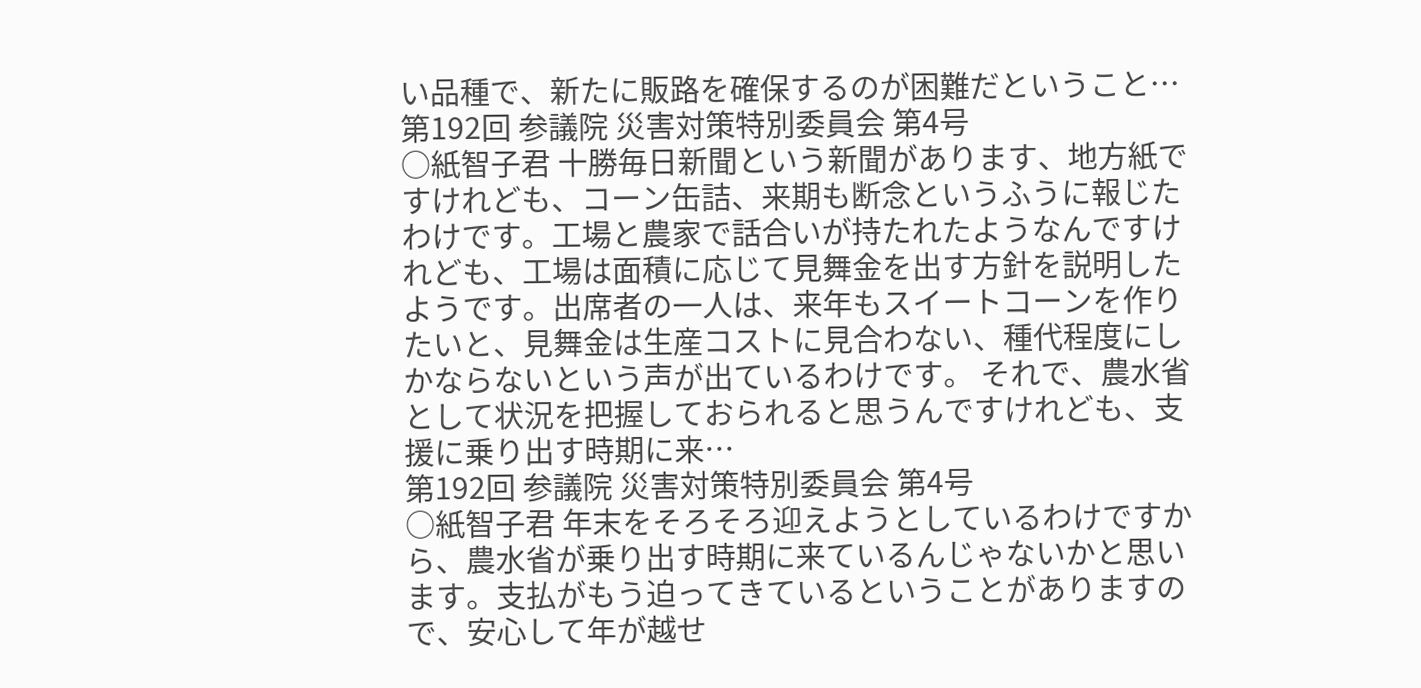い品種で、新たに販路を確保するのが困難だということ…
第192回 参議院 災害対策特別委員会 第4号
○紙智子君 十勝毎日新聞という新聞があります、地方紙ですけれども、コーン缶詰、来期も断念というふうに報じたわけです。工場と農家で話合いが持たれたようなんですけれども、工場は面積に応じて見舞金を出す方針を説明したようです。出席者の一人は、来年もスイートコーンを作りたいと、見舞金は生産コストに見合わない、種代程度にしかならないという声が出ているわけです。 それで、農水省として状況を把握しておられると思うんですけれども、支援に乗り出す時期に来…
第192回 参議院 災害対策特別委員会 第4号
○紙智子君 年末をそろそろ迎えようとしているわけですから、農水省が乗り出す時期に来ているんじゃないかと思います。支払がもう迫ってきているということがありますので、安心して年が越せ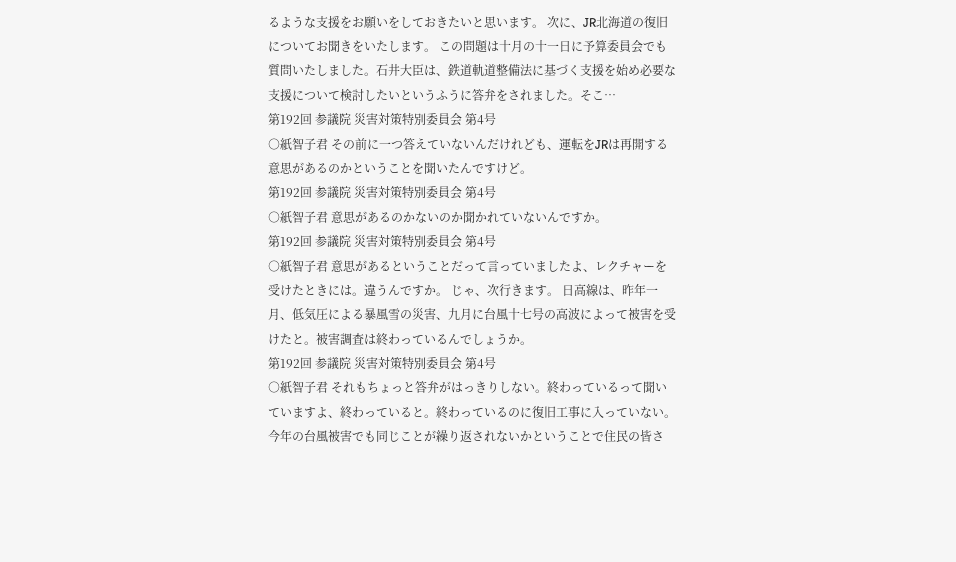るような支援をお願いをしておきたいと思います。 次に、JR北海道の復旧についてお聞きをいたします。 この問題は十月の十一日に予算委員会でも質問いたしました。石井大臣は、鉄道軌道整備法に基づく支援を始め必要な支援について検討したいというふうに答弁をされました。そこ…
第192回 参議院 災害対策特別委員会 第4号
○紙智子君 その前に一つ答えていないんだけれども、運転をJRは再開する意思があるのかということを聞いたんですけど。
第192回 参議院 災害対策特別委員会 第4号
○紙智子君 意思があるのかないのか聞かれていないんですか。
第192回 参議院 災害対策特別委員会 第4号
○紙智子君 意思があるということだって言っていましたよ、レクチャーを受けたときには。違うんですか。 じゃ、次行きます。 日高線は、昨年一月、低気圧による暴風雪の災害、九月に台風十七号の高波によって被害を受けたと。被害調査は終わっているんでしょうか。
第192回 参議院 災害対策特別委員会 第4号
○紙智子君 それもちょっと答弁がはっきりしない。終わっているって聞いていますよ、終わっていると。終わっているのに復旧工事に入っていない。今年の台風被害でも同じことが繰り返されないかということで住民の皆さ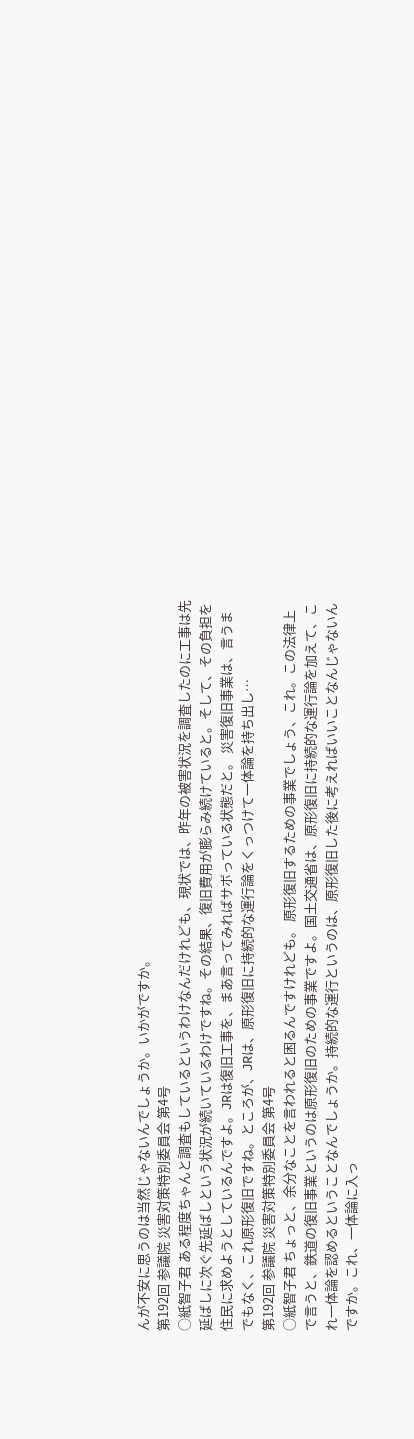んが不安に思うのは当然じゃないんでしょうか。いかがですか。
第192回 参議院 災害対策特別委員会 第4号
○紙智子君 ある程度ちゃんと調査もしているというわけなんだけれども、現状では、昨年の被害状況を調査したのに工事は先延ばしに次ぐ先延ばしという状況が続いているわけですね。その結果、復旧費用が膨らみ続けていると。そして、その負担を住民に求めようとしているんですよ。JRは復旧工事を、まあ言ってみればサボっている状態だと。 災害復旧事業は、言うまでもなく、これ原形復旧ですね。ところが、JRは、原形復旧に持続的な運行論をくっつけて一体論を持ち出し…
第192回 参議院 災害対策特別委員会 第4号
○紙智子君 ちょっと、余分なことを言われると困るんですけれども。 原形復旧するための事業でしょう、これ。この法律上で言うと、鉄道の復旧事業というのは原形復旧のための事業ですよ。国土交通省は、原形復旧に持続的な運行論を加えて、これ一体論を認めるということなんでしょうか。持続的な運行というのは、原形復旧した後に考えればいいことなんじゃないんですか。これ、一体論に入っ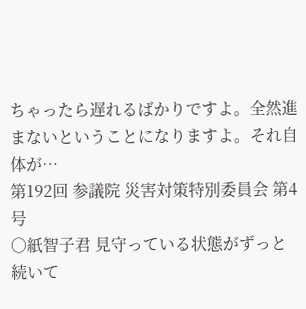ちゃったら遅れるばかりですよ。全然進まないということになりますよ。それ自体が…
第192回 参議院 災害対策特別委員会 第4号
○紙智子君 見守っている状態がずっと続いて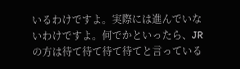いるわけですよ。実際には進んでいないわけですよ。何でかといったら、JRの方は待て待て待て待てと言っている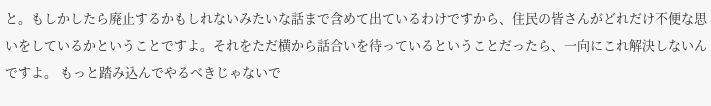と。もしかしたら廃止するかもしれないみたいな話まで含めて出ているわけですから、住民の皆さんがどれだけ不便な思いをしているかということですよ。それをただ横から話合いを待っているということだったら、一向にこれ解決しないんですよ。 もっと踏み込んでやるべきじゃないで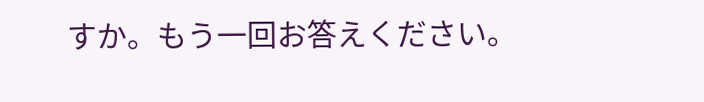すか。もう一回お答えください。